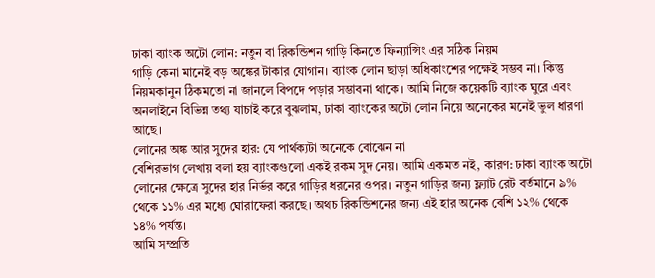ঢাকা ব্যাংক অটো লোন: নতুন বা রিকন্ডিশন গাড়ি কিনতে ফিন্যান্সিং এর সঠিক নিয়ম
গাড়ি কেনা মানেই বড় অঙ্কের টাকার যোগান। ব্যাংক লোন ছাড়া অধিকাংশের পক্ষেই সম্ভব না। কিন্তু নিয়মকানুন ঠিকমতো না জানলে বিপদে পড়ার সম্ভাবনা থাকে। আমি নিজে কয়েকটি ব্যাংক ঘুরে এবং অনলাইনে বিভিন্ন তথ্য যাচাই করে বুঝলাম, ঢাকা ব্যাংকের অটো লোন নিয়ে অনেকের মনেই ভুল ধারণা আছে।
লোনের অঙ্ক আর সুদের হার: যে পার্থক্যটা অনেকে বোঝেন না
বেশিরভাগ লেখায় বলা হয় ব্যাংকগুলো একই রকম সুদ নেয়। আমি একমত নই, কারণ: ঢাকা ব্যাংক অটো লোনের ক্ষেত্রে সুদের হার নির্ভর করে গাড়ির ধরনের ওপর। নতুন গাড়ির জন্য ফ্ল্যাট রেট বর্তমানে ৯% থেকে ১১% এর মধ্যে ঘোরাফেরা করছে। অথচ রিকন্ডিশনের জন্য এই হার অনেক বেশি ১২% থেকে ১৪% পর্যন্ত।
আমি সম্প্রতি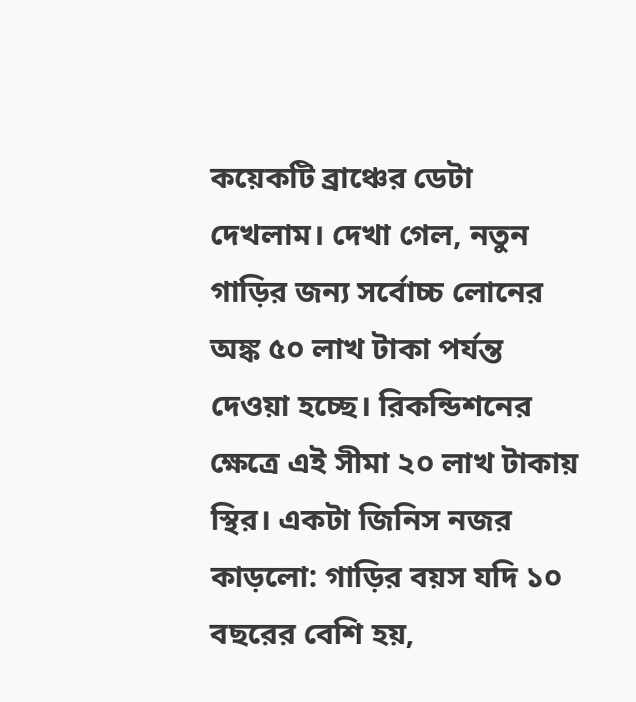কয়েকটি ব্রাঞ্চের ডেটা দেখলাম। দেখা গেল, নতুন গাড়ির জন্য সর্বোচ্চ লোনের অঙ্ক ৫০ লাখ টাকা পর্যন্ত দেওয়া হচ্ছে। রিকন্ডিশনের ক্ষেত্রে এই সীমা ২০ লাখ টাকায় স্থির। একটা জিনিস নজর কাড়লো: গাড়ির বয়স যদি ১০ বছরের বেশি হয়,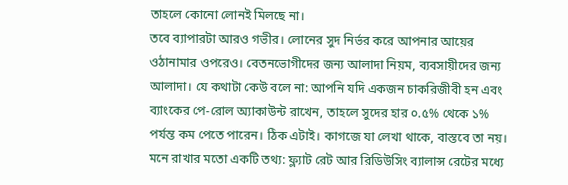তাহলে কোনো লোনই মিলছে না।
তবে ব্যাপারটা আরও গভীর। লোনের সুদ নির্ভর করে আপনার আয়ের ওঠানামার ওপরেও। বেতনভোগীদের জন্য আলাদা নিয়ম, ব্যবসায়ীদের জন্য আলাদা। যে কথাটা কেউ বলে না: আপনি যদি একজন চাকরিজীবী হন এবং ব্যাংকের পে-রোল অ্যাকাউন্ট রাখেন, তাহলে সুদের হার ০.৫% থেকে ১% পর্যন্ত কম পেতে পারেন। ঠিক এটাই। কাগজে যা লেখা থাকে, বাস্তবে তা নয়।
মনে রাখার মতো একটি তথ্য: ফ্ল্যাট রেট আর রিডিউসিং ব্যালান্স রেটের মধ্যে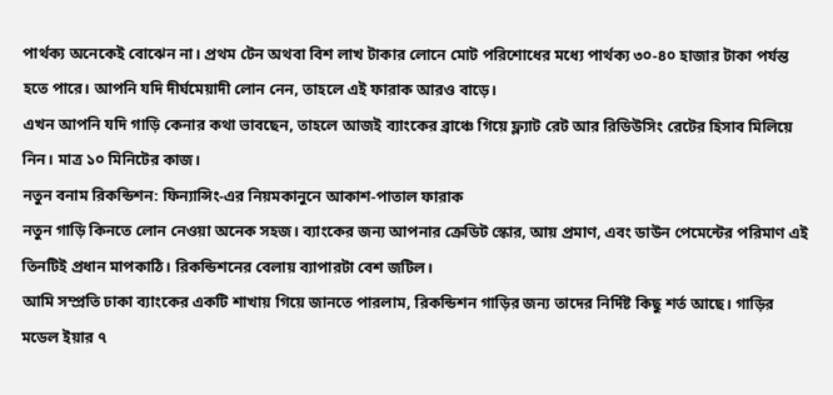পার্থক্য অনেকেই বোঝেন না। প্রথম টেন অথবা বিশ লাখ টাকার লোনে মোট পরিশোধের মধ্যে পার্থক্য ৩০-৪০ হাজার টাকা পর্যন্ত হতে পারে। আপনি যদি দীর্ঘমেয়াদী লোন নেন, তাহলে এই ফারাক আরও বাড়ে।
এখন আপনি যদি গাড়ি কেনার কথা ভাবছেন, তাহলে আজই ব্যাংকের ব্রাঞ্চে গিয়ে ফ্ল্যাট রেট আর রিডিউসিং রেটের হিসাব মিলিয়ে নিন। মাত্র ১০ মিনিটের কাজ।
নতুন বনাম রিকন্ডিশন: ফিন্যান্সিং-এর নিয়মকানুনে আকাশ-পাতাল ফারাক
নতুন গাড়ি কিনতে লোন নেওয়া অনেক সহজ। ব্যাংকের জন্য আপনার ক্রেডিট স্কোর, আয় প্রমাণ, এবং ডাউন পেমেন্টের পরিমাণ এই তিনটিই প্রধান মাপকাঠি। রিকন্ডিশনের বেলায় ব্যাপারটা বেশ জটিল।
আমি সম্প্রতি ঢাকা ব্যাংকের একটি শাখায় গিয়ে জানতে পারলাম, রিকন্ডিশন গাড়ির জন্য তাদের নির্দিষ্ট কিছু শর্ত আছে। গাড়ির মডেল ইয়ার ৭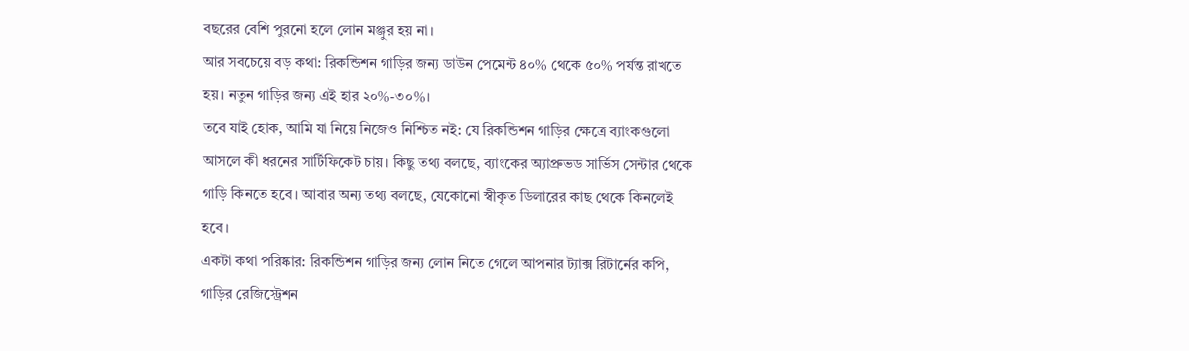বছরের বেশি পুরনো হলে লোন মঞ্জুর হয় না।
আর সবচেয়ে বড় কথা: রিকন্ডিশন গাড়ির জন্য ডাউন পেমেন্ট ৪০% থেকে ৫০% পর্যন্ত রাখতে হয়। নতুন গাড়ির জন্য এই হার ২০%-৩০%।
তবে যাই হোক, আমি যা নিয়ে নিজেও নিশ্চিত নই: যে রিকন্ডিশন গাড়ির ক্ষেত্রে ব্যাংকগুলো আসলে কী ধরনের সার্টিফিকেট চায়। কিছু তথ্য বলছে, ব্যাংকের অ্যাপ্রুভড সার্ভিস সেন্টার থেকে গাড়ি কিনতে হবে। আবার অন্য তথ্য বলছে, যেকোনো স্বীকৃত ডিলারের কাছ থেকে কিনলেই হবে।
একটা কথা পরিষ্কার: রিকন্ডিশন গাড়ির জন্য লোন নিতে গেলে আপনার ট্যাক্স রিটার্নের কপি, গাড়ির রেজিস্ট্রেশন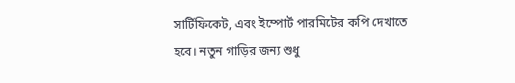সার্টিফিকেট, এবং ইম্পোর্ট পারমিটের কপি দেখাতে হবে। নতুন গাড়ির জন্য শুধু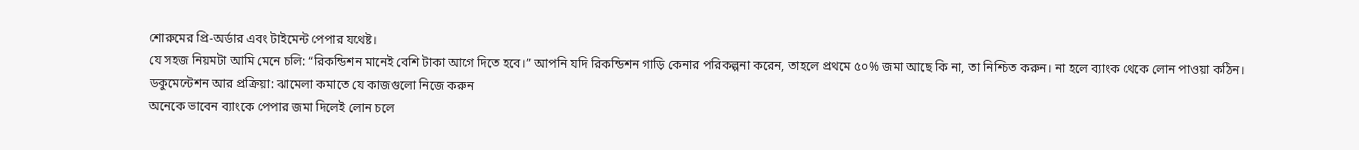শোরুমের প্রি-অর্ডার এবং টাইমেন্ট পেপার যথেষ্ট।
যে সহজ নিয়মটা আমি মেনে চলি: “রিকন্ডিশন মানেই বেশি টাকা আগে দিতে হবে।” আপনি যদি রিকন্ডিশন গাড়ি কেনার পরিকল্পনা করেন, তাহলে প্রথমে ৫০% জমা আছে কি না, তা নিশ্চিত করুন। না হলে ব্যাংক থেকে লোন পাওয়া কঠিন।
ডকুমেন্টেশন আর প্রক্রিয়া: ঝামেলা কমাতে যে কাজগুলো নিজে করুন
অনেকে ভাবেন ব্যাংকে পেপার জমা দিলেই লোন চলে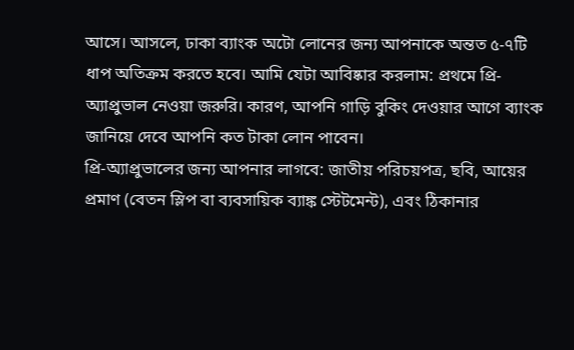আসে। আসলে, ঢাকা ব্যাংক অটো লোনের জন্য আপনাকে অন্তত ৫-৭টি ধাপ অতিক্রম করতে হবে। আমি যেটা আবিষ্কার করলাম: প্রথমে প্রি-অ্যাপ্রুভাল নেওয়া জরুরি। কারণ, আপনি গাড়ি বুকিং দেওয়ার আগে ব্যাংক জানিয়ে দেবে আপনি কত টাকা লোন পাবেন।
প্রি-অ্যাপ্রুভালের জন্য আপনার লাগবে: জাতীয় পরিচয়পত্র, ছবি, আয়ের প্রমাণ (বেতন স্লিপ বা ব্যবসায়িক ব্যাঙ্ক স্টেটমেন্ট), এবং ঠিকানার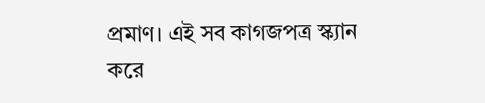প্রমাণ। এই সব কাগজপত্র স্ক্যান করে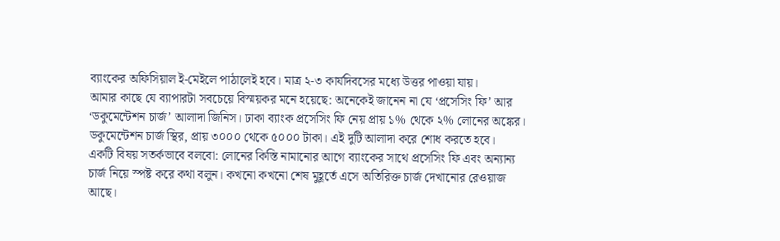ব্যাংকের অফিসিয়াল ই-মেইলে পাঠালেই হবে। মাত্র ২-৩ কার্যদিবসের মধ্যে উত্তর পাওয়া যায়।
আমার কাছে যে ব্যাপারটা সবচেয়ে বিস্ময়কর মনে হয়েছে: অনেকেই জানেন না যে ‘প্রসেসিং ফি’ আর ‘ডকুমেন্টেশন চার্জ’ আলাদা জিনিস। ঢাকা ব্যাংক প্রসেসিং ফি নেয় প্রায় ১% থেকে ২% লোনের অঙ্কের। ডকুমেন্টেশন চার্জ স্থির, প্রায় ৩০০০ থেকে ৫০০০ টাকা। এই দুটি আলাদা করে শোধ করতে হবে।
একটি বিষয় সতর্কভাবে বলবো: লোনের কিস্তি নামানোর আগে ব্যাংকের সাথে প্রসেসিং ফি এবং অন্যান্য চার্জ নিয়ে স্পষ্ট করে কথা বলুন। কখনো কখনো শেষ মুহূর্তে এসে অতিরিক্ত চার্জ দেখানোর রেওয়াজ আছে।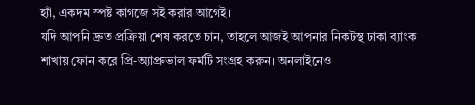হ্যাঁ, একদম স্পষ্ট কাগজে সই করার আগেই।
যদি আপনি দ্রুত প্রক্রিয়া শেষ করতে চান, তাহলে আজই আপনার নিকটস্থ ঢাকা ব্যাংক শাখায় ফোন করে প্রি-অ্যাপ্রুভাল ফর্মটি সংগ্রহ করুন। অনলাইনেও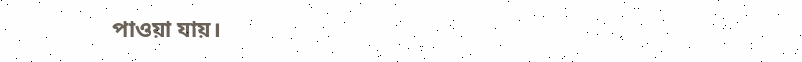পাওয়া যায়।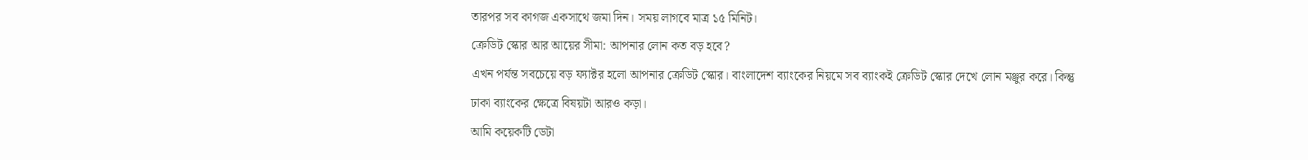তারপর সব কাগজ একসাথে জমা দিন। সময় লাগবে মাত্র ১৫ মিনিট।
ক্রেডিট স্কোর আর আয়ের সীমা: আপনার লোন কত বড় হবে?
এখন পর্যন্ত সবচেয়ে বড় ফ্যাক্টর হলো আপনার ক্রেডিট স্কোর। বাংলাদেশ ব্যাংকের নিয়মে সব ব্যাংকই ক্রেডিট স্কোর দেখে লোন মঞ্জুর করে। কিন্তু ঢাকা ব্যাংকের ক্ষেত্রে বিষয়টা আরও কড়া।
আমি কয়েকটি ডেটা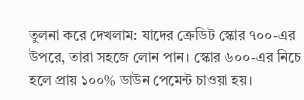তুলনা করে দেখলাম: যাদের ক্রেডিট স্কোর ৭০০-এর উপরে, তারা সহজে লোন পান। স্কোর ৬০০-এর নিচে হলে প্রায় ১০০% ডাউন পেমেন্ট চাওয়া হয়।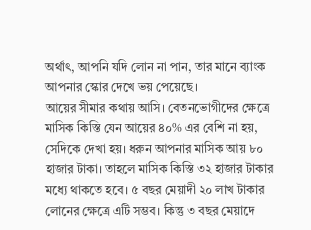অর্থাৎ, আপনি যদি লোন না পান, তার মানে ব্যাংক আপনার স্কোর দেখে ভয় পেয়েছে।
আয়ের সীমার কথায় আসি। বেতনভোগীদের ক্ষেত্রে মাসিক কিস্তি যেন আয়ের ৪০% এর বেশি না হয়, সেদিকে দেখা হয়। ধরুন আপনার মাসিক আয় ৮০ হাজার টাকা। তাহলে মাসিক কিস্তি ৩২ হাজার টাকার মধ্যে থাকতে হবে। ৫ বছর মেয়াদী ২০ লাখ টাকার লোনের ক্ষেত্রে এটি সম্ভব। কিন্তু ৩ বছর মেয়াদে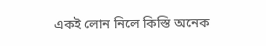একই লোন নিলে কিস্তি অনেক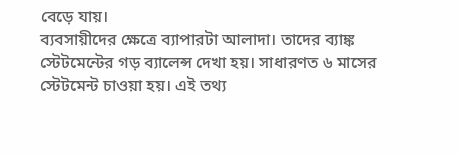বেড়ে যায়।
ব্যবসায়ীদের ক্ষেত্রে ব্যাপারটা আলাদা। তাদের ব্যাঙ্ক স্টেটমেন্টের গড় ব্যালেন্স দেখা হয়। সাধারণত ৬ মাসের স্টেটমেন্ট চাওয়া হয়। এই তথ্য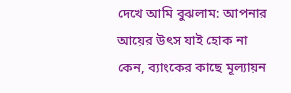দেখে আমি বুঝলাম: আপনার আয়ের উৎস যাই হোক না কেন, ব্যাংকের কাছে মূল্যায়ন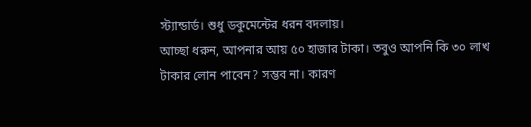স্ট্যান্ডার্ড। শুধু ডকুমেন্টের ধরন বদলায়।
আচ্ছা ধরুন, আপনার আয় ৫০ হাজার টাকা। তবুও আপনি কি ৩০ লাখ টাকার লোন পাবেন? সম্ভব না। কারণ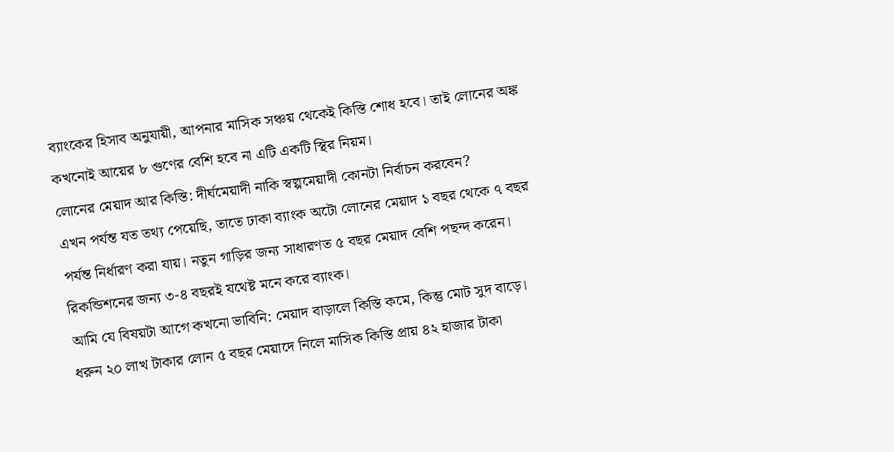ব্যাংকের হিসাব অনুযায়ী, আপনার মাসিক সঞ্চয় থেকেই কিস্তি শোধ হবে। তাই লোনের অঙ্ক কখনোই আয়ের ৮ গুণের বেশি হবে না এটি একটি স্থির নিয়ম।
লোনের মেয়াদ আর কিস্তি: দীর্ঘমেয়াদী নাকি স্বল্পমেয়াদী কোনটা নির্বাচন করবেন?
এখন পর্যন্ত যত তথ্য পেয়েছি, তাতে ঢাকা ব্যাংক অটো লোনের মেয়াদ ১ বছর থেকে ৭ বছর পর্যন্ত নির্ধারণ করা যায়। নতুন গাড়ির জন্য সাধারণত ৫ বছর মেয়াদ বেশি পছন্দ করেন। রিকন্ডিশনের জন্য ৩-৪ বছরই যথেষ্ট মনে করে ব্যাংক।
আমি যে বিষয়টা আগে কখনো ভাবিনি: মেয়াদ বাড়ালে কিস্তি কমে, কিন্তু মোট সুদ বাড়ে। ধরুন ২০ লাখ টাকার লোন ৫ বছর মেয়াদে নিলে মাসিক কিস্তি প্রায় ৪২ হাজার টাকা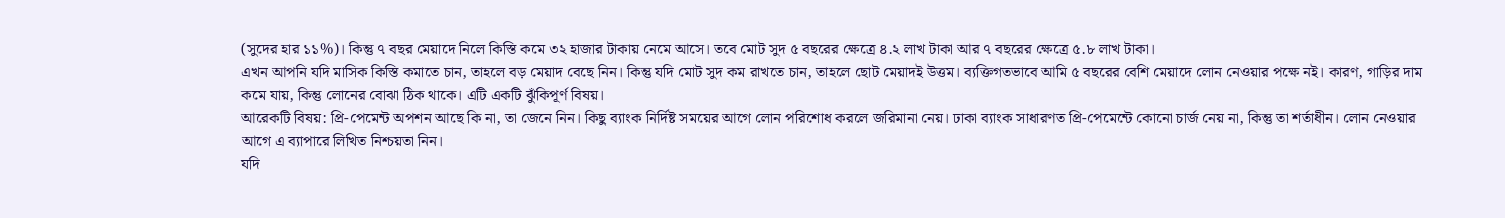(সুদের হার ১১%)। কিন্তু ৭ বছর মেয়াদে নিলে কিস্তি কমে ৩২ হাজার টাকায় নেমে আসে। তবে মোট সুদ ৫ বছরের ক্ষেত্রে ৪.২ লাখ টাকা আর ৭ বছরের ক্ষেত্রে ৫.৮ লাখ টাকা।
এখন আপনি যদি মাসিক কিস্তি কমাতে চান, তাহলে বড় মেয়াদ বেছে নিন। কিন্তু যদি মোট সুদ কম রাখতে চান, তাহলে ছোট মেয়াদই উত্তম। ব্যক্তিগতভাবে আমি ৫ বছরের বেশি মেয়াদে লোন নেওয়ার পক্ষে নই। কারণ, গাড়ির দাম কমে যায়, কিন্তু লোনের বোঝা ঠিক থাকে। এটি একটি ঝুঁকিপূর্ণ বিষয়।
আরেকটি বিষয়: প্রি-পেমেন্ট অপশন আছে কি না, তা জেনে নিন। কিছু ব্যাংক নির্দিষ্ট সময়ের আগে লোন পরিশোধ করলে জরিমানা নেয়। ঢাকা ব্যাংক সাধারণত প্রি-পেমেন্টে কোনো চার্জ নেয় না, কিন্তু তা শর্তাধীন। লোন নেওয়ার আগে এ ব্যাপারে লিখিত নিশ্চয়তা নিন।
যদি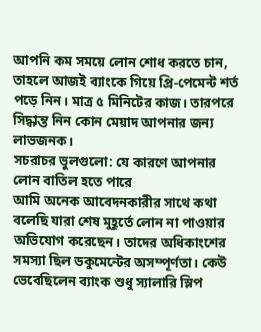আপনি কম সময়ে লোন শোধ করতে চান, তাহলে আজই ব্যাংকে গিয়ে প্রি-পেমেন্ট শর্ত পড়ে নিন। মাত্র ৫ মিনিটের কাজ। তারপরে সিদ্ধান্ত নিন কোন মেয়াদ আপনার জন্য লাভজনক।
সচরাচর ভুলগুলো: যে কারণে আপনার লোন বাতিল হতে পারে
আমি অনেক আবেদনকারীর সাথে কথা বলেছি যারা শেষ মুহূর্তে লোন না পাওয়ার অভিযোগ করেছেন। তাদের অধিকাংশের সমস্যা ছিল ডকুমেন্টের অসম্পূর্ণতা। কেউ ভেবেছিলেন ব্যাংক শুধু স্যালারি স্লিপ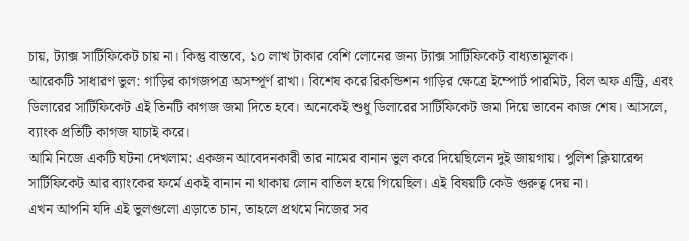চায়, ট্যাক্স সার্টিফিকেট চায় না। কিন্তু বাস্তবে, ১০ লাখ টাকার বেশি লোনের জন্য ট্যাক্স সার্টিফিকেট বাধ্যতামূলক।
আরেকটি সাধারণ ভুল: গাড়ির কাগজপত্র অসম্পূর্ণ রাখা। বিশেষ করে রিকন্ডিশন গাড়ির ক্ষেত্রে ইম্পোর্ট পারমিট, বিল অফ এন্ট্রি, এবং ডিলারের সার্টিফিকেট এই তিনটি কাগজ জমা দিতে হবে। অনেকেই শুধু ডিলারের সার্টিফিকেট জমা দিয়ে ভাবেন কাজ শেষ। আসলে, ব্যাংক প্রতিটি কাগজ যাচাই করে।
আমি নিজে একটি ঘটনা দেখলাম: একজন আবেদনকারী তার নামের বানান ভুল করে দিয়েছিলেন দুই জায়গায়। পুলিশ ক্লিয়ারেন্স সার্টিফিকেট আর ব্যাংকের ফর্মে একই বানান না থাকায় লোন বাতিল হয়ে গিয়েছিল। এই বিষয়টি কেউ গুরুত্ব দেয় না।
এখন আপনি যদি এই ভুলগুলো এড়াতে চান, তাহলে প্রথমে নিজের সব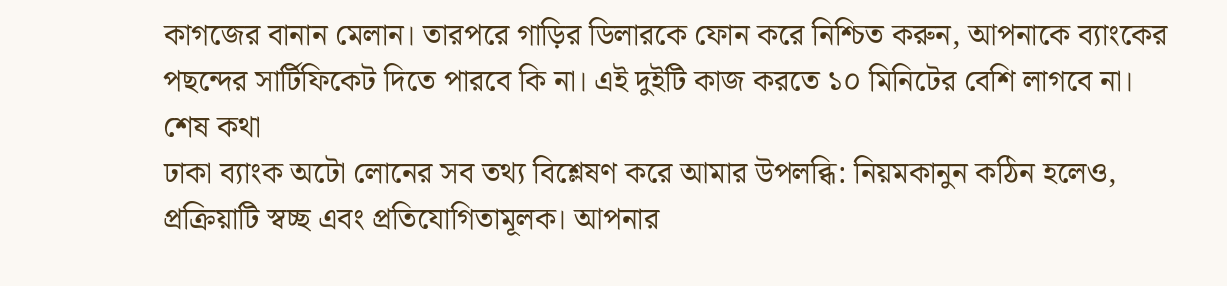কাগজের বানান মেলান। তারপরে গাড়ির ডিলারকে ফোন করে নিশ্চিত করুন, আপনাকে ব্যাংকের পছন্দের সার্টিফিকেট দিতে পারবে কি না। এই দুইটি কাজ করতে ১০ মিনিটের বেশি লাগবে না।
শেষ কথা
ঢাকা ব্যাংক অটো লোনের সব তথ্য বিশ্লেষণ করে আমার উপলব্ধি: নিয়মকানুন কঠিন হলেও, প্রক্রিয়াটি স্বচ্ছ এবং প্রতিযোগিতামূলক। আপনার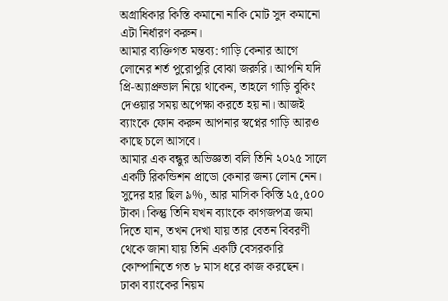অগ্রাধিকার কিস্তি কমানো নাকি মোট সুদ কমানো এটা নির্ধারণ করুন।
আমার ব্যক্তিগত মন্তব্য: গাড়ি কেনার আগে লোনের শর্ত পুরোপুরি বোঝা জরুরি। আপনি যদি প্রি-অ্যাপ্রুভাল নিয়ে থাকেন, তাহলে গাড়ি বুকিং দেওয়ার সময় অপেক্ষা করতে হয় না। আজই ব্যাংকে ফোন করুন আপনার স্বপ্নের গাড়ি আরও কাছে চলে আসবে।
আমার এক বন্ধুর অভিজ্ঞতা বলি তিনি ২০২৫ সালে একটি রিকন্ডিশন প্রাডো কেনার জন্য লোন নেন। সুদের হার ছিল ৯%, আর মাসিক কিস্তি ২৫,৫০০ টাকা। কিন্তু তিনি যখন ব্যাংকে কাগজপত্র জমা দিতে যান, তখন দেখা যায় তার বেতন বিবরণী থেকে জানা যায় তিনি একটি বেসরকারি কোম্পানিতে গত ৮ মাস ধরে কাজ করছেন।
ঢাকা ব্যাংকের নিয়ম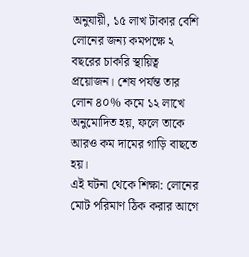অনুযায়ী, ১৫ লাখ টাকার বেশি লোনের জন্য কমপক্ষে ২ বছরের চাকরি স্থায়িত্ব প্রয়োজন। শেষ পর্যন্ত তার লোন ৪০% কমে ১২ লাখে অনুমোদিত হয়, ফলে তাকে আরও কম দামের গাড়ি বাছতে হয়।
এই ঘটনা থেকে শিক্ষা: লোনের মোট পরিমাণ ঠিক করার আগে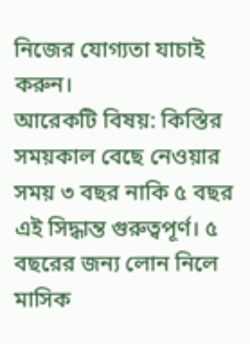নিজের যোগ্যতা যাচাই করুন।
আরেকটি বিষয়: কিস্তির সময়কাল বেছে নেওয়ার সময় ৩ বছর নাকি ৫ বছর এই সিদ্ধান্ত গুরুত্বপূর্ণ। ৫ বছরের জন্য লোন নিলে মাসিক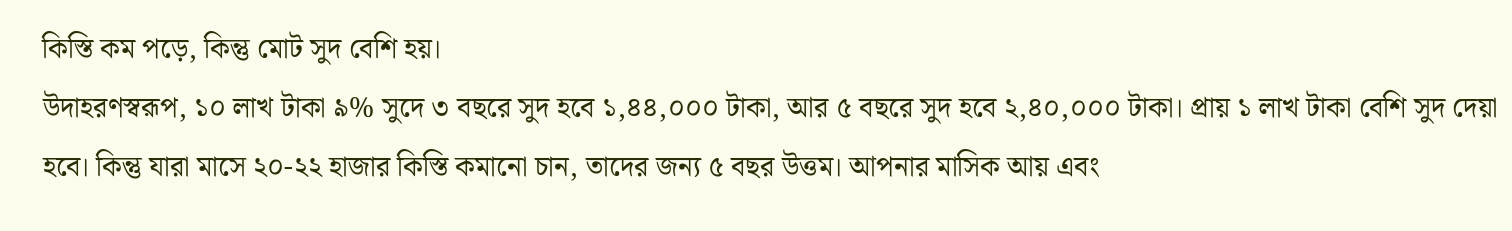কিস্তি কম পড়ে, কিন্তু মোট সুদ বেশি হয়।
উদাহরণস্বরূপ, ১০ লাখ টাকা ৯% সুদে ৩ বছরে সুদ হবে ১,৪৪,০০০ টাকা, আর ৫ বছরে সুদ হবে ২,৪০,০০০ টাকা। প্রায় ১ লাখ টাকা বেশি সুদ দেয়া হবে। কিন্তু যারা মাসে ২০-২২ হাজার কিস্তি কমানো চান, তাদের জন্য ৫ বছর উত্তম। আপনার মাসিক আয় এবং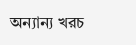অন্যান্য খরচ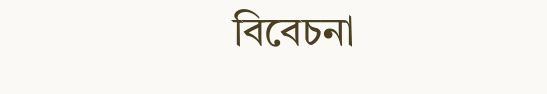বিবেচনা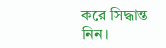করে সিদ্ধান্ত নিন।